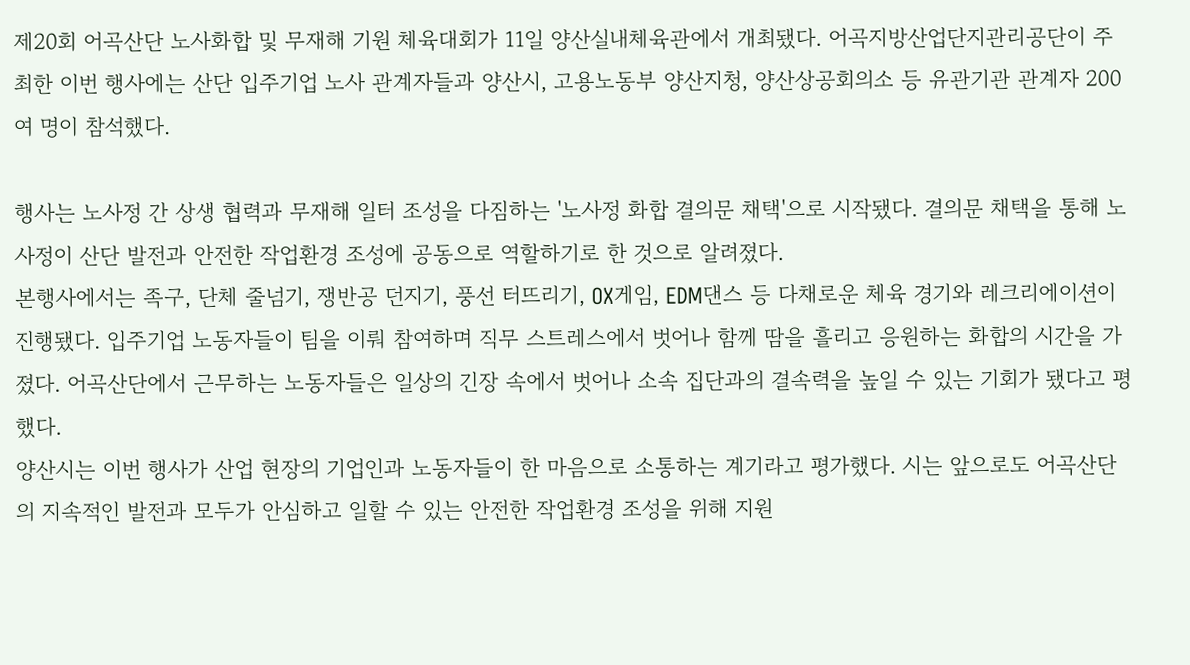제20회 어곡산단 노사화합 및 무재해 기원 체육대회가 11일 양산실내체육관에서 개최됐다. 어곡지방산업단지관리공단이 주최한 이번 행사에는 산단 입주기업 노사 관계자들과 양산시, 고용노동부 양산지청, 양산상공회의소 등 유관기관 관계자 200여 명이 참석했다.

행사는 노사정 간 상생 협력과 무재해 일터 조성을 다짐하는 '노사정 화합 결의문 채택'으로 시작됐다. 결의문 채택을 통해 노사정이 산단 발전과 안전한 작업환경 조성에 공동으로 역할하기로 한 것으로 알려졌다.
본행사에서는 족구, 단체 줄넘기, 쟁반공 던지기, 풍선 터뜨리기, OX게임, EDM댄스 등 다채로운 체육 경기와 레크리에이션이 진행됐다. 입주기업 노동자들이 팀을 이뤄 참여하며 직무 스트레스에서 벗어나 함께 땀을 흘리고 응원하는 화합의 시간을 가졌다. 어곡산단에서 근무하는 노동자들은 일상의 긴장 속에서 벗어나 소속 집단과의 결속력을 높일 수 있는 기회가 됐다고 평했다.
양산시는 이번 행사가 산업 현장의 기업인과 노동자들이 한 마음으로 소통하는 계기라고 평가했다. 시는 앞으로도 어곡산단의 지속적인 발전과 모두가 안심하고 일할 수 있는 안전한 작업환경 조성을 위해 지원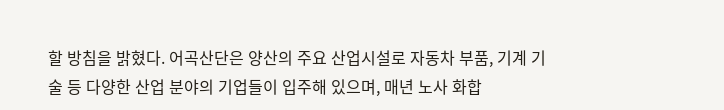할 방침을 밝혔다. 어곡산단은 양산의 주요 산업시설로 자동차 부품, 기계 기술 등 다양한 산업 분야의 기업들이 입주해 있으며, 매년 노사 화합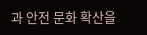과 안전 문화 확산을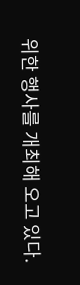위한 행사를 개최해 오고 있다.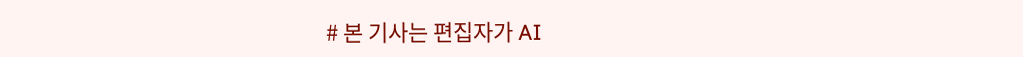# 본 기사는 편집자가 AI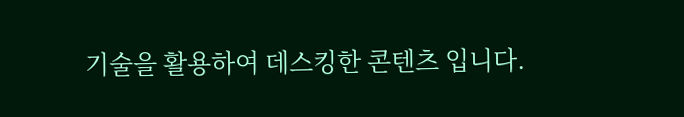기술을 활용하여 데스킹한 콘텐츠 입니다.